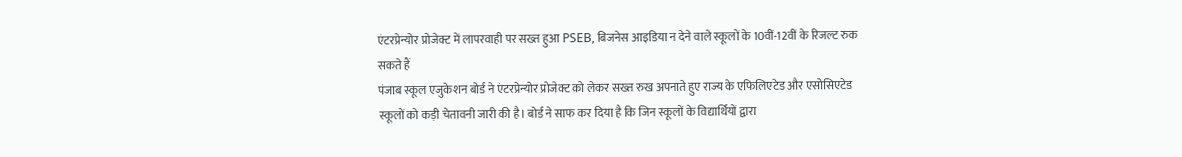एंटरप्रेन्योर प्रोजेक्ट में लापरवाही पर सख्त हुआ PSEB, बिजनेस आइडिया न देने वाले स्कूलों के 10वीं-12वीं के रिजल्ट रुक सकते हैं
पंजाब स्कूल एजुकेशन बोर्ड ने एंटरप्रेन्योर प्रोजेक्ट को लेकर सख्त रुख अपनाते हुए राज्य के एफिलिएटेड और एसोसिएटेड स्कूलों को कड़ी चेतावनी जारी की है। बोर्ड ने साफ कर दिया है कि जिन स्कूलों के विद्यार्थियों द्वारा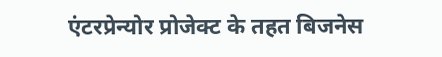एंटरप्रेन्योर प्रोजेक्ट के तहत बिजनेस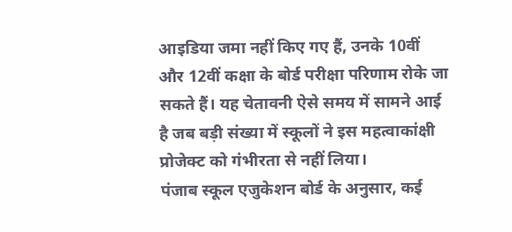आइडिया जमा नहीं किए गए हैं, उनके 10वीं और 12वीं कक्षा के बोर्ड परीक्षा परिणाम रोके जा सकते हैं। यह चेतावनी ऐसे समय में सामने आई है जब बड़ी संख्या में स्कूलों ने इस महत्वाकांक्षी प्रोजेक्ट को गंभीरता से नहीं लिया।
पंजाब स्कूल एजुकेशन बोर्ड के अनुसार, कई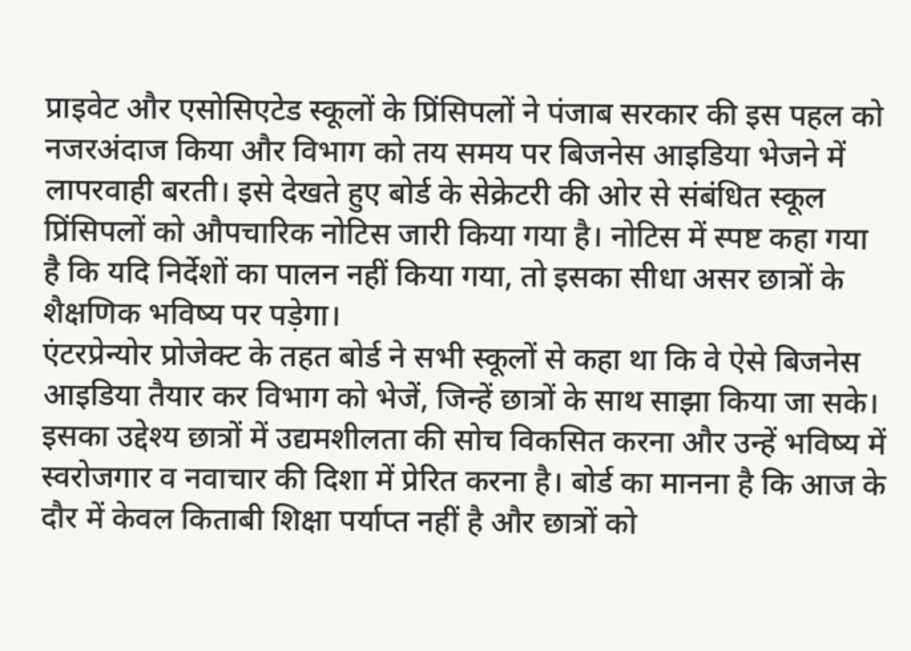प्राइवेट और एसोसिएटेड स्कूलों के प्रिंसिपलों ने पंजाब सरकार की इस पहल को नजरअंदाज किया और विभाग को तय समय पर बिजनेस आइडिया भेजने में लापरवाही बरती। इसे देखते हुए बोर्ड के सेक्रेटरी की ओर से संबंधित स्कूल प्रिंसिपलों को औपचारिक नोटिस जारी किया गया है। नोटिस में स्पष्ट कहा गया है कि यदि निर्देशों का पालन नहीं किया गया, तो इसका सीधा असर छात्रों के शैक्षणिक भविष्य पर पड़ेगा।
एंटरप्रेन्योर प्रोजेक्ट के तहत बोर्ड ने सभी स्कूलों से कहा था कि वे ऐसे बिजनेस आइडिया तैयार कर विभाग को भेजें, जिन्हें छात्रों के साथ साझा किया जा सके। इसका उद्देश्य छात्रों में उद्यमशीलता की सोच विकसित करना और उन्हें भविष्य में स्वरोजगार व नवाचार की दिशा में प्रेरित करना है। बोर्ड का मानना है कि आज के दौर में केवल किताबी शिक्षा पर्याप्त नहीं है और छात्रों को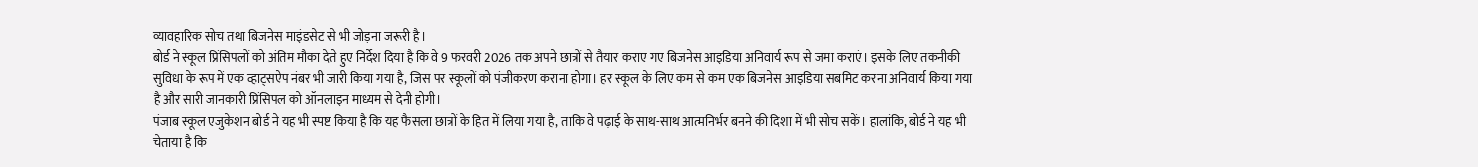व्यावहारिक सोच तथा बिजनेस माइंडसेट से भी जोड़ना जरूरी है।
बोर्ड ने स्कूल प्रिंसिपलों को अंतिम मौका देते हुए निर्देश दिया है कि वे 9 फरवरी 2026 तक अपने छात्रों से तैयार कराए गए बिजनेस आइडिया अनिवार्य रूप से जमा कराएं। इसके लिए तकनीकी सुविधा के रूप में एक व्हाट्सऐप नंबर भी जारी किया गया है, जिस पर स्कूलों को पंजीकरण कराना होगा। हर स्कूल के लिए कम से कम एक बिजनेस आइडिया सबमिट करना अनिवार्य किया गया है और सारी जानकारी प्रिंसिपल को ऑनलाइन माध्यम से देनी होगी।
पंजाब स्कूल एजुकेशन बोर्ड ने यह भी स्पष्ट किया है कि यह फैसला छात्रों के हित में लिया गया है, ताकि वे पढ़ाई के साथ-साथ आत्मनिर्भर बनने की दिशा में भी सोच सकें। हालांकि, बोर्ड ने यह भी चेताया है कि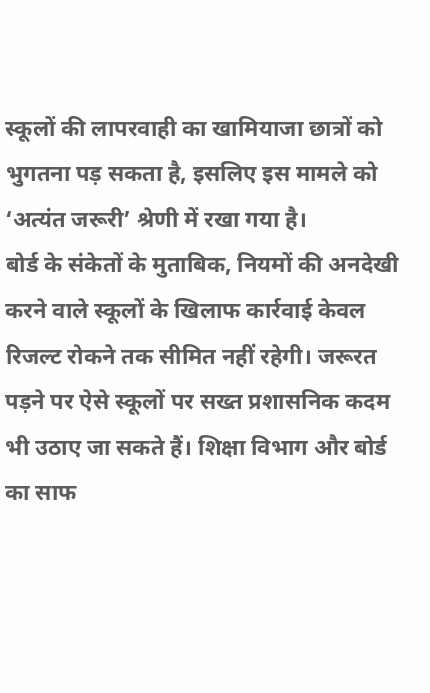स्कूलों की लापरवाही का खामियाजा छात्रों को भुगतना पड़ सकता है, इसलिए इस मामले को ‘अत्यंत जरूरी’ श्रेणी में रखा गया है।
बोर्ड के संकेतों के मुताबिक, नियमों की अनदेखी करने वाले स्कूलों के खिलाफ कार्रवाई केवल रिजल्ट रोकने तक सीमित नहीं रहेगी। जरूरत पड़ने पर ऐसे स्कूलों पर सख्त प्रशासनिक कदम भी उठाए जा सकते हैं। शिक्षा विभाग और बोर्ड का साफ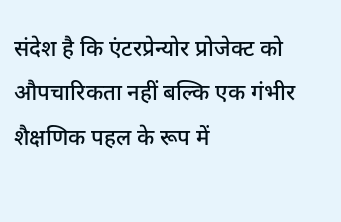संदेश है कि एंटरप्रेन्योर प्रोजेक्ट को औपचारिकता नहीं बल्कि एक गंभीर शैक्षणिक पहल के रूप में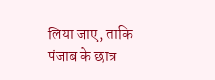लिया जाए, ताकि पंजाब के छात्र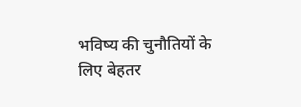भविष्य की चुनौतियों के लिए बेहतर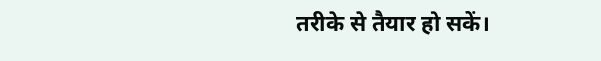तरीके से तैयार हो सकें।